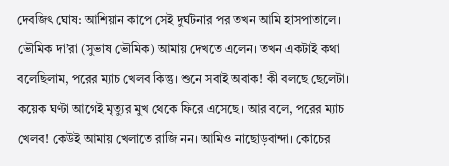দেবজিৎ ঘোষ: আশিয়ান কাপে সেই দুর্ঘটনার পর তখন আমি হাসপাতালে। ভৌমিক দা’রা (সুভাষ ভৌমিক) আমায় দেখতে এলেন। তখন একটাই কথা বলেছিলাম, পরের ম্যাচ খেলব কিন্তু। শুনে সবাই অবাক! কী বলছে ছেলেটা। কয়েক ঘণ্টা আগেই মৃত্যুর মুখ থেকে ফিরে এসেছে। আর বলে, পরের ম্যাচ খেলব! কেউই আমায় খেলাতে রাজি নন। আমিও নাছোড়বান্দা। কোচের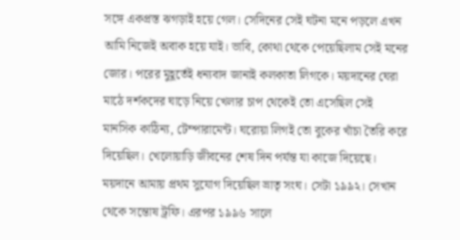সঙ্গে একপ্রস্ত ঝগড়াই হয়ে গেল। সেদিনের সেই ঘটনা মনে পড়লে এখন আমি নিজেই অবাক হয়ে যাই। ভাবি, কোথা থেকে পেয়েছিলাম সেই মনের জোর। পরের মুহূর্তেই ধন্যবাদ জানাই কলকাতা লিগকে। ময়দানের ঘেরা মাঠে দর্শকদের ঘাড়ে নিয়ে খেলার চাপ থেকেই তো এসেছিল সেই মানসিক কাঠিন্য, টেম্পারামেন্ট। ঘরোয়া লিগই তো বুকের খাঁচা তৈরি করে দিয়েছিল। খেলোয়াড়ি জীবনের শেষ দিন পর্যন্ত যা কাজে দিয়েছে।
ময়দানে আমায় প্রথম সুযোগ দিয়েছিল ভ্রাতৃ সংঘ। সেটা ১৯৯২। সেখান থেকে সন্তোষ ট্রফি। এরপর ১৯৯৬ সালে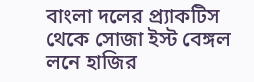বাংলা দলের প্র্যাকটিস থেকে সোজা ইস্ট বেঙ্গল লনে হাজির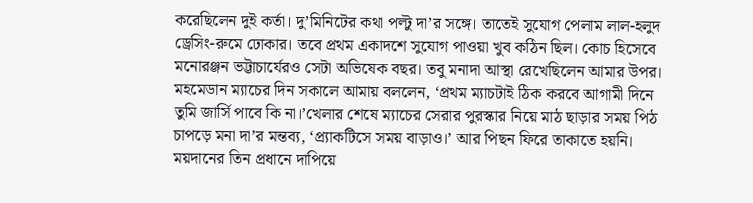করেছিলেন দুই কর্তা। দু’মিনিটের কথা পল্টু দা’র সঙ্গে। তাতেই সুযোগ পেলাম লাল-হলুদ ড্রেসিং-রুমে ঢোকার। তবে প্রথম একাদশে সুযোগ পাওয়া খুব কঠিন ছিল। কোচ হিসেবে মনোরঞ্জন ভট্টাচার্যেরও সেটা অভিষেক বছর। তবু মনাদা আস্থা রেখেছিলেন আমার উপর। মহমেডান ম্যাচের দিন সকালে আমায় বললেন, ‘প্রথম ম্যাচটাই ঠিক করবে আগামী দিনে তুমি জার্সি পাবে কি না।’খেলার শেষে ম্যাচের সেরার পুরস্কার নিয়ে মাঠ ছাড়ার সময় পিঠ চাপড়ে মনা দা’র মন্তব্য, ‘প্র্যাকটিসে সময় বাড়াও।’ আর পিছন ফিরে তাকাতে হয়নি। ময়দানের তিন প্রধানে দাপিয়ে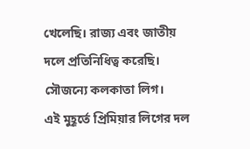খেলেছি। রাজ্য এবং জাতীয় দলে প্রতিনিধিত্ব করেছি। সৌজন্যে কলকাতা লিগ।
এই মুহূর্তে প্রিমিয়ার লিগের দল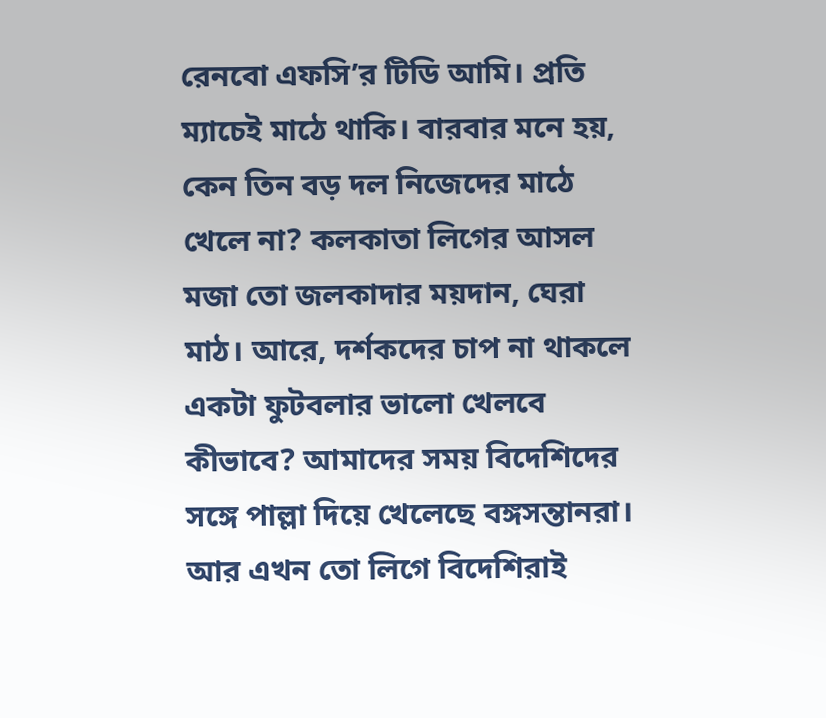রেনবো এফসি’র টিডি আমি। প্রতি ম্যাচেই মাঠে থাকি। বারবার মনে হয়, কেন তিন বড় দল নিজেদের মাঠে খেলে না? কলকাতা লিগের আসল মজা তো জলকাদার ময়দান, ঘেরা মাঠ। আরে, দর্শকদের চাপ না থাকলে একটা ফুটবলার ভালো খেলবে কীভাবে? আমাদের সময় বিদেশিদের সঙ্গে পাল্লা দিয়ে খেলেছে বঙ্গসন্তানরা। আর এখন তো লিগে বিদেশিরাই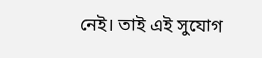নেই। তাই এই সুযোগ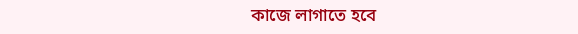কাজে লাগাতে হবে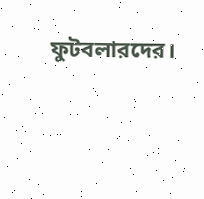ফুটবলারদের।